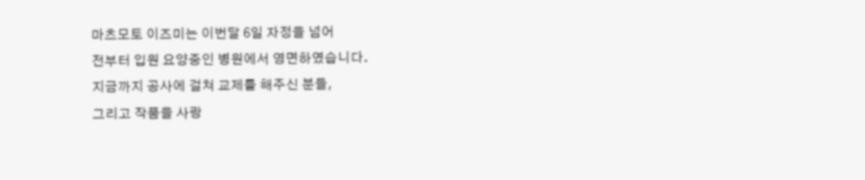마츠모토 이즈미는 이번달 6일 자정을 넘어
전부터 입원 요양중인 병원에서 영면하였습니다.
지금까지 공사에 걸쳐 교제를 해주신 분들,
그리고 작품을 사랑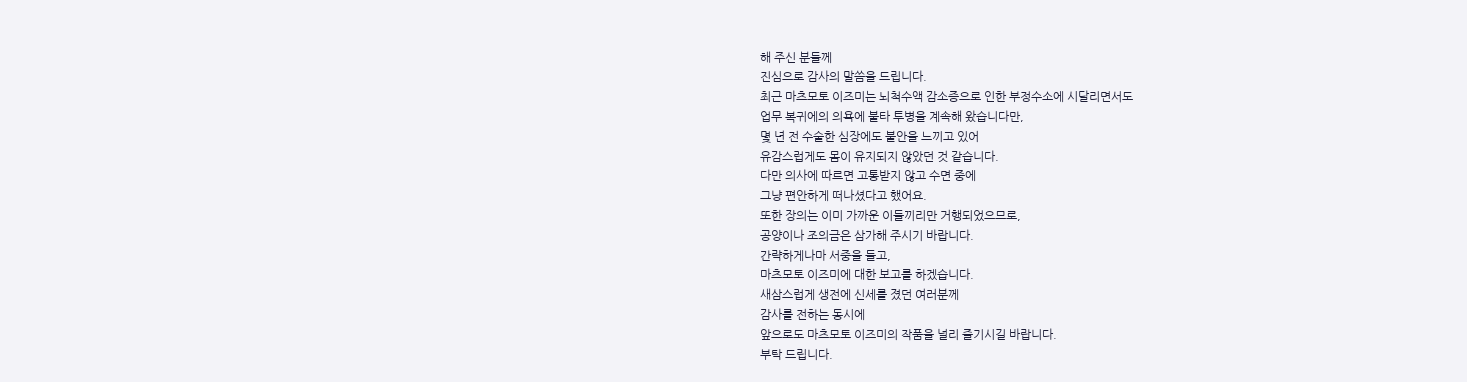해 주신 분들께
진심으로 감사의 말씀을 드립니다.
최근 마츠모토 이즈미는 뇌척수액 감소증으로 인한 부정수소에 시달리면서도
업무 복귀에의 의욕에 불타 투병을 계속해 왔습니다만,
몇 년 전 수술한 심장에도 불안을 느끼고 있어
유감스럽게도 몸이 유지되지 않았던 것 같습니다.
다만 의사에 따르면 고통받지 않고 수면 중에
그냥 편안하게 떠나셨다고 했어요.
또한 장의는 이미 가까운 이들끼리만 거행되었으므로,
공양이나 조의금은 삼가해 주시기 바랍니다.
간략하게나마 서중을 들고,
마츠모토 이즈미에 대한 보고를 하겠습니다.
새삼스럽게 생전에 신세를 졌던 여러분께
감사를 전하는 동시에
앞으로도 마츠모토 이즈미의 작품을 널리 즐기시길 바랍니다.
부탁 드립니다.